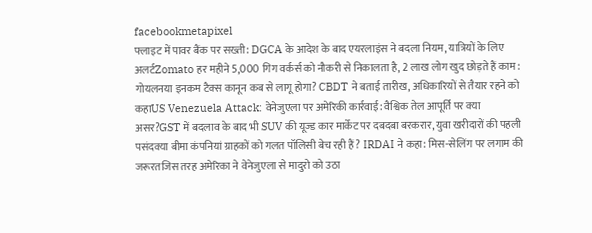facebookmetapixel
फ्लाइट में पावर बैंक पर सख्ती: DGCA के आदेश के बाद एयरलाइंस ने बदला नियम, यात्रियों के लिए अलर्टZomato हर महीने 5,000 गिग वर्कर्स को नौकरी से निकालता है, 2 लाख लोग खुद छोड़ते हैं काम: गोयलनया इनकम टैक्स कानून कब से लागू होगा? CBDT ने बताई तारीख, अधिकारियों से तैयार रहने को कहाUS Venezuela Attack: वेनेजुएला पर अमेरिकी कार्रवाई: वैश्विक तेल आपूर्ति पर क्या असर?GST में बदलाव के बाद भी SUV की यूज्ड कार मार्केट पर दबदबा बरकरार, युवा खरीदारों की पहली पसंदक्या बीमा कंपनियां ग्राहकों को गलत पॉलिसी बेच रही हैं? IRDAI ने कहा: मिस-सेलिंग पर लगाम की जरूरतजिस तरह अमेरिका ने वेनेजुएला से मादुरो को उठा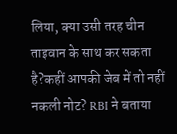लिया, क्या उसी तरह चीन ताइवान के साथ कर सकता है?कहीं आपकी जेब में तो नहीं नकली नोट? RBI ने बताया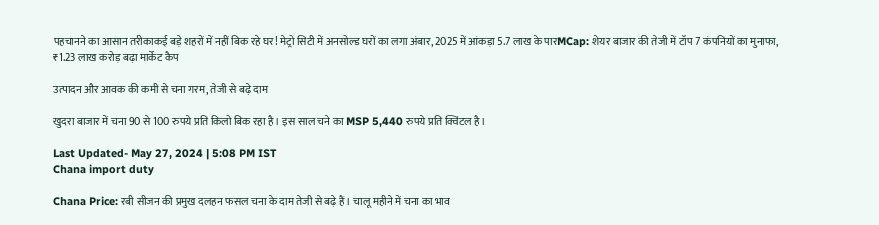पहचानने का आसान तरीकाकई बड़े शहरों में नहीं बिक रहे घर! मेट्रो सिटी में अनसोल्ड घरों का लगा अंबार, 2025 में आंकड़ा 5.7 लाख के पारMCap: शेयर बाजार की तेजी में टॉप 7 कंपनियों का मुनाफा, ₹1.23 लाख करोड़ बढ़ा मार्केट कैप

उत्पादन और आवक की कमी से चना गरम, तेजी से बढ़े दाम

खुदरा बाजार में चना 90 से 100 रुपये प्रति किलो बिक रहा है। इस साल चने का MSP 5,440 रुपये प्रति क्विंटल है।

Last Updated- May 27, 2024 | 5:08 PM IST
Chana import duty

Chana Price: रबी सीजन की प्रमुख दलहन फसल चना के दाम तेजी से बढ़े हैं। चालू महीने में चना का भाव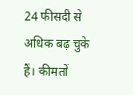24 फीसदी से अधिक बढ़ चुके हैं। कीमतों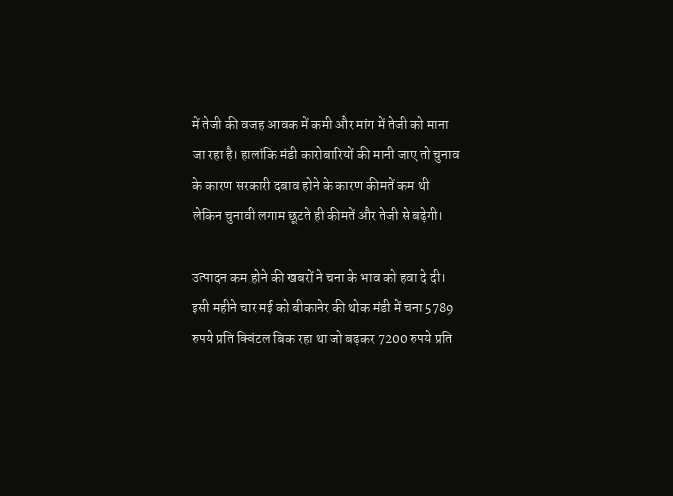में तेजी की वजह आवक में कमी और मांग में तेजी को माना जा रहा है। हालांकि मंडी कारोबारियों की मानी जाए तो चुनाव के कारण सरकारी दबाव होने के कारण कीमतें कम थी लेकिन चुनावी लगाम छूटते ही कीमतें और तेजी से बढ़ेगी।

उत्पादन कम होने की खबरों ने चना के भाव को हवा दे दी। इसी महीने चार मई को बीकानेर की थोक मंडी में चना 5789 रुपये प्रति क्विंटल बिक रहा था जो बढ़कर 7200 रुपये प्रति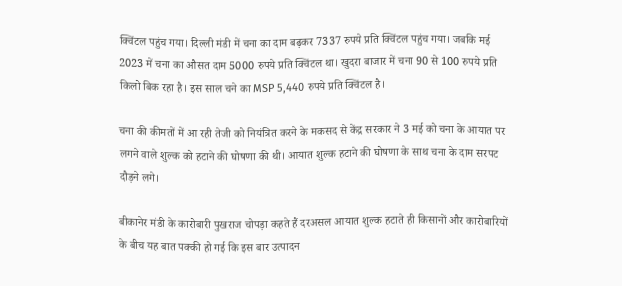क्विंटल पहुंच गया। दिल्ली मंडी में चना का दाम बढ़कर 7337 रुपये प्रति क्विंटल पहुंच गया। जबकि मई 2023 में चना का औसत दाम 5000 रुपये प्रति क्विंटल था। खुदरा बाजार में चना 90 से 100 रुपये प्रति किलो बिक रहा है। इस साल चने का MSP 5,440 रुपये प्रति क्विंटल है।

चना की कीमतों में आ रही तेजी को नियंत्रित करने के मकसद से केंद्र सरकार ने 3 मई को चना के आयात पर लगने वाले शुल्क को हटाने की घोषणा की थी। आयात शुल्क हटाने की घोषणा के साथ चना के दाम सरपट दौड़ने लगे।

बीकानेर मंडी के कारोबारी पुखराज चोपड़ा कहते हैं दरअसल आयात शुल्क हटाते ही किसानों और कारोबारियों के बीच यह बात पक्की हो गई कि इस बार उत्पादन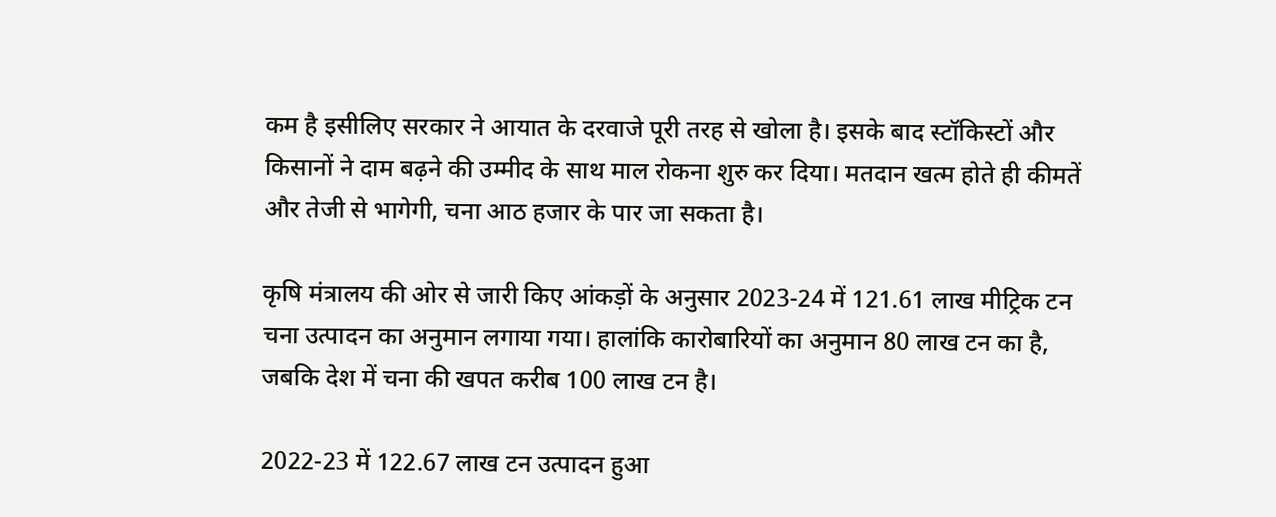कम है इसीलिए सरकार ने आयात के दरवाजे पूरी तरह से खोला है। इसके बाद स्टॉकिस्टों और किसानों ने दाम बढ़ने की उम्मीद के साथ माल रोकना शुरु कर दिया। मतदान खत्म होते ही कीमतें और तेजी से भागेगी, चना आठ हजार के पार जा सकता है।

कृषि मंत्रालय की ओर से जारी किए आंकड़ों के अनुसार 2023-24 में 121.61 लाख मीट्रिक टन चना उत्पादन का अनुमान लगाया गया। हालांकि कारोबारियों का अनुमान 80 लाख टन का है, जबकि देश में चना की खपत करीब 100 लाख टन है।

2022-23 में 122.67 लाख टन उत्पादन हुआ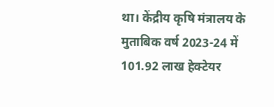था। केंद्रीय कृषि मंत्रालय के मुताबिक वर्ष 2023-24 में 101.92 लाख हेक्टेयर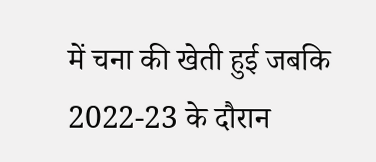में चना की खेती हुई जबकि 2022-23 के दौरान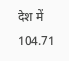देश में 104.71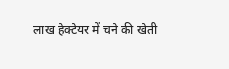लाख हेक्टेयर में चने की खेती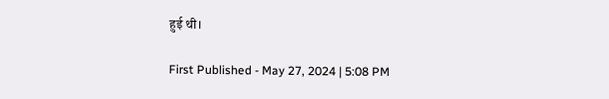हुई थी।

First Published - May 27, 2024 | 5:08 PM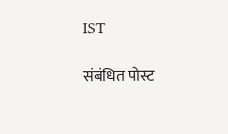IST

संबंधित पोस्ट